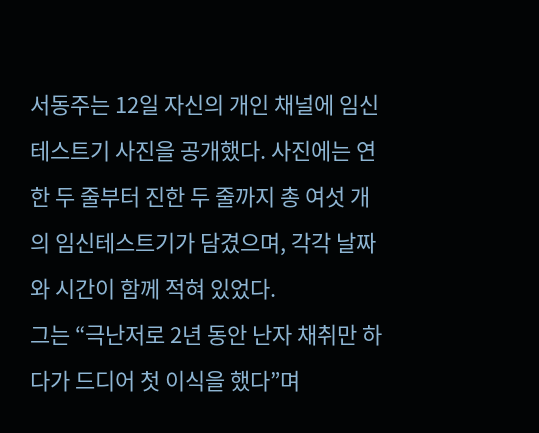서동주는 12일 자신의 개인 채널에 임신테스트기 사진을 공개했다. 사진에는 연한 두 줄부터 진한 두 줄까지 총 여섯 개의 임신테스트기가 담겼으며, 각각 날짜와 시간이 함께 적혀 있었다.
그는 “극난저로 2년 동안 난자 채취만 하다가 드디어 첫 이식을 했다”며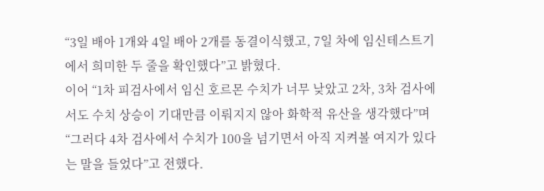“3일 배아 1개와 4일 배아 2개를 동결이식했고, 7일 차에 임신테스트기에서 희미한 두 줄을 확인했다”고 밝혔다.
이어 “1차 피검사에서 임신 호르몬 수치가 너무 낮았고 2차, 3차 검사에서도 수치 상승이 기대만큼 이뤄지지 않아 화학적 유산을 생각했다”며 “그러다 4차 검사에서 수치가 100을 넘기면서 아직 지켜볼 여지가 있다는 말을 들었다”고 전했다.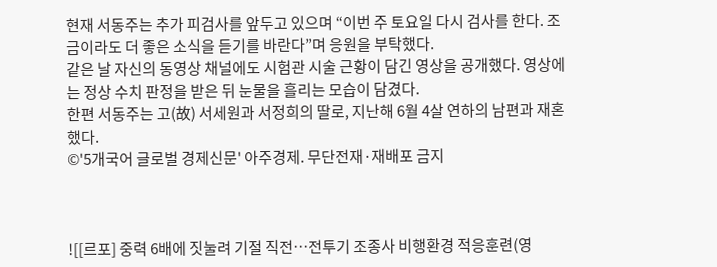현재 서동주는 추가 피검사를 앞두고 있으며 “이번 주 토요일 다시 검사를 한다. 조금이라도 더 좋은 소식을 듣기를 바란다”며 응원을 부탁했다.
같은 날 자신의 동영상 채널에도 시험관 시술 근황이 담긴 영상을 공개했다. 영상에는 정상 수치 판정을 받은 뒤 눈물을 흘리는 모습이 담겼다.
한편 서동주는 고(故) 서세원과 서정희의 딸로, 지난해 6월 4살 연하의 남편과 재혼했다.
©'5개국어 글로벌 경제신문' 아주경제. 무단전재·재배포 금지



![[르포] 중력 6배에 짓눌려 기절 직전…전투기 조종사 비행환경 적응훈련(영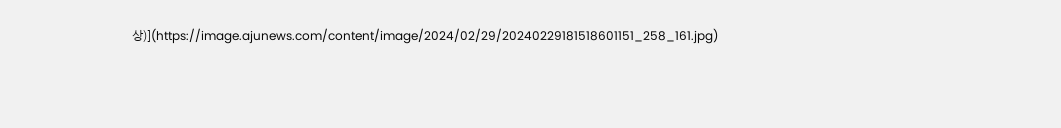상)](https://image.ajunews.com/content/image/2024/02/29/20240229181518601151_258_161.jpg)